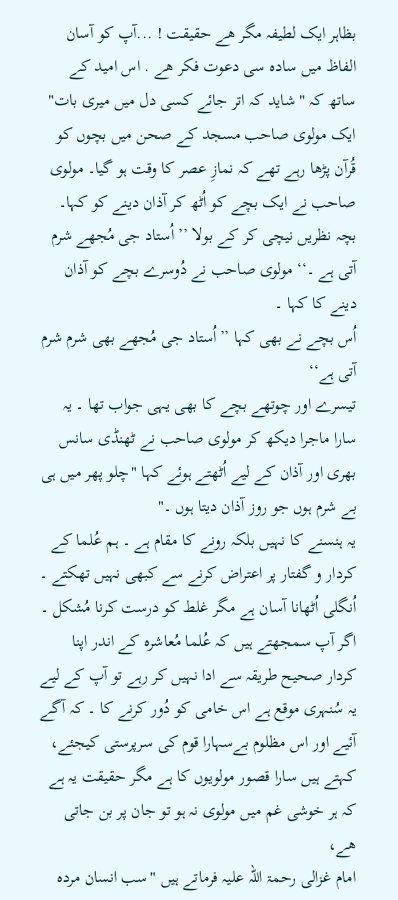بظاہر ایک لطیفہ مگر ھے حقیقت ! ...آپ کو آسان الفاظ میں سادہ سی دعوت فکر ھے . اس امید کے ساتھ کہ " شاید کہ اتر جائے کسی دل میں میری بات" ایک مولوی صاحب مسجد کے صحن میں بچوں کو قُرآن پڑھا رہے تھے کہ نمازِ عصر کا وقت ہو گیا۔ مولوی صاحب نے ایک بچے کو اُٹھ کر آذان دینے کو کہا۔ بچہ نظریں نیچی کر کے بولا ’’ اُستاد جی مُجھے شرم آتی ہے ۔‘‘ مولوی صاحب نے دُوسرے بچے کو آذان دینے کا کہا ۔
اُس بچے نے بھی کہا ’’اُستاد جی مُجھے بھی شرم شرم آتی ہے‘‘
تیسرے اور چوتھے بچے کا بھی یہی جواب تھا ۔ یہ سارا ماجرا دیکھ کر مولوی صاحب نے ٹھنڈی سانس بھری اور آذان کے لیے اُٹھتے ہوئے کہا "چلو پھر میں ہی بے شرم ہوں جو روز آذان دیتا ہوں ۔"
یہ ہنسنے کا نہیں بلکہ رونے کا مقام ہے ۔ ہم عُلما کے کردار و گفتار پر اعتراض کرنے سے کبھی نہیں تھکتے ۔ اُنگلی اُٹھانا آسان ہے مگر غلط کو درست کرنا مُشکل ۔ اگر آپ سمجھتے ہیں کہ عُلما مُعاشرہ کے اندر اپنا کردار صحیح طریقہ سے ادا نہیں کر رہے تو آپ کے لیے یہ سُنہری موقع ہے اس خامی کو دُور کرنے کا ۔ کہ آگے آئیے اور اس مظلوم بےسہارا قوم کی سرپرستی کیجئے، کہتے ہیں سارا قصور مولویوں کا ہے مگر حقیقت یہ ہے کہ ہر خوشی غم میں مولوی نہ ہو تو جان پر بن جاتی ھے،
امام غزالی رحمۃ اللہ علیہ فرماتے ہیں "سب انسان مردہ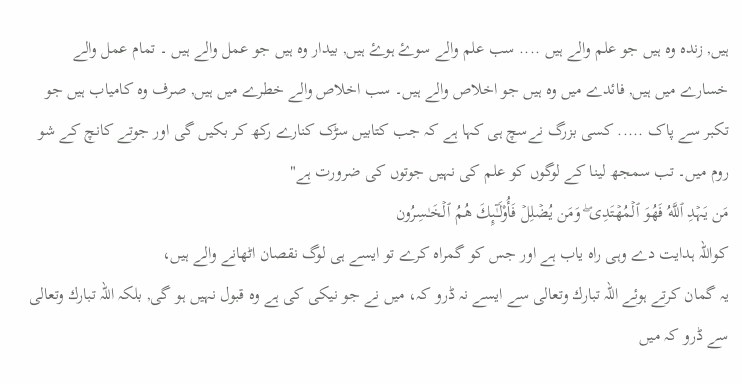ہیں, زندہ وہ ہیں جو علم والے ہیں .... سب علم والے سوۓ ہوۓ ہیں, بیدار وہ ہیں جو عمل والے ہیں ۔ تمام عمل والے خسارے میں ہیں, فائدے میں وہ ہیں جو اخلاص والے ہیں۔ سب اخلاص والے خطرے میں ہیں, صرف وہ کامیاب ہیں جو تکبر سے پاک ..... کسی بزرگ نےسچ ہی کہا ہے کہ جب کتابیں سڑک کنارے رکھ کر بکیں گی اور جوتے کانچ کے شو روم میں۔ تب سمجھ لینا کے لوگوں کو علم کی نہیں جوتوں کی ضرورت ہے"
مَن يَہۡدِ ٱللَّهُ فَهُوَ ٱلۡمُهۡتَدِى ۖ وَمَن يُضۡلِلۡ فَأُوْلَـٰٓٮِٕكَ هُمُ ٱلۡخَـٰسِرُون
کواللہ ہدایت دے وہی راہ یاب ہے اور جس کو گمراہ کرے تو ایسے ہی لوگ نقصان اٹھانے والے ہیں،
یہ گمان کرتے ہوئے اللہ تبارك وتعالى سے ایسے نہ ڈرو کہ، میں نے جو نیکی کی ہے وہ قبول نہیں ہو گی, بلکہ اللہ تبارك وتعالى سے ڈرو کہ میں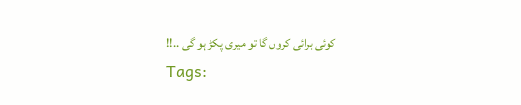کوئی برائی کروں گا تو میری پکڑ ہو گی ..!!
Tags: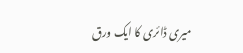میری ڈائری کا ایک ورق